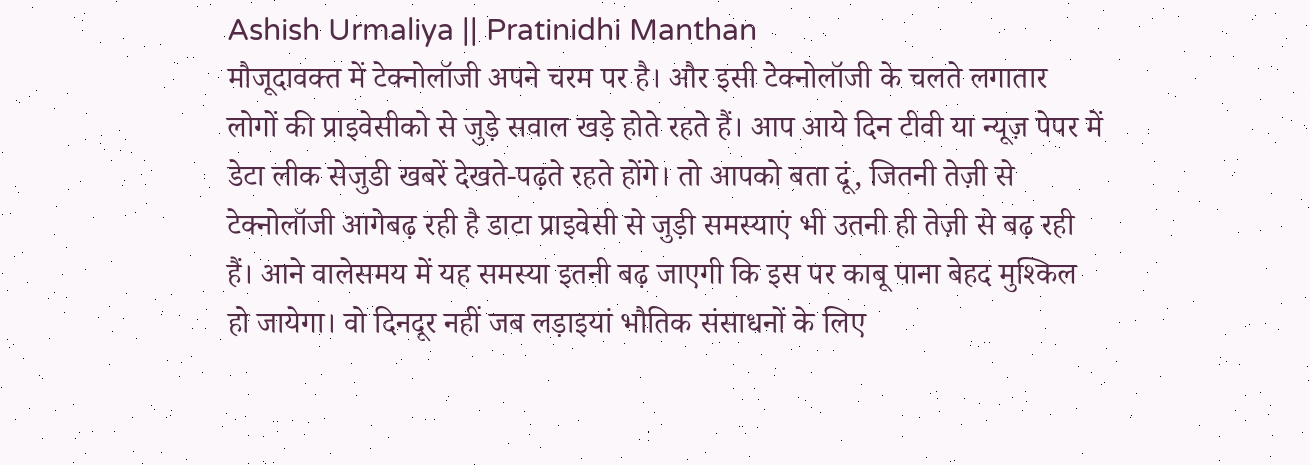Ashish Urmaliya || Pratinidhi Manthan
मौजूदावक्त में टेक्नोलॉजी अपने चरम पर है। और इसी टेक्नोलॉजी के चलते लगातार लोगों की प्राइवेसीको से जुड़े सवाल खड़े होते रहते हैं। आप आये दिन टीवी या न्यूज़ पेपर में डेटा लीक सेजुडी खबरें देखते-पढ़ते रहते होंगे। तो आपको बता दूं, जितनी तेज़ी से टेक्नोलॉजी आगेबढ़ रही है डाटा प्राइवेसी से जुड़ी समस्याएं भी उतनी ही तेज़ी से बढ़ रही हैं। आने वालेसमय में यह समस्या इतनी बढ़ जाएगी कि इस पर काबू पाना बेहद मुश्किल हो जायेगा। वो दिनदूर नहीं जब लड़ाइयां भौतिक संसाधनों के लिए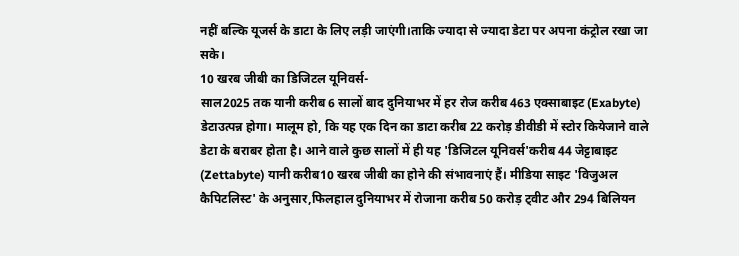नहीं बल्कि यूजर्स के डाटा के लिए लड़ी जाएंगी।ताकि ज्यादा से ज्यादा डेटा पर अपना कंट्रोल रखा जा सके।
10 खरब जीबी का डिजिटल यूनिवर्स-
साल2025 तक यानी करीब 6 सालों बाद दुनियाभर में हर रोज करीब 463 एक्साबाइट (Exabyte) डेटाउत्पन्न होगा। मालूम हो, कि यह एक दिन का डाटा करीब 22 करोड़ डीवीडी में स्टोर कियेजाने वाले डेटा के बराबर होता है। आने वाले कुछ सालों में ही यह 'डिजिटल यूनिवर्स'करीब 44 जेट्टाबाइट (Zettabyte) यानी करीब10 खरब जीबी का होने की संभावनाएं हैं। मीडिया साइट 'विजुअल कैपिटलिस्ट' के अनुसार,फिलहाल दुनियाभर में रोजाना करीब 50 करोड़ ट्वीट और 294 बिलियन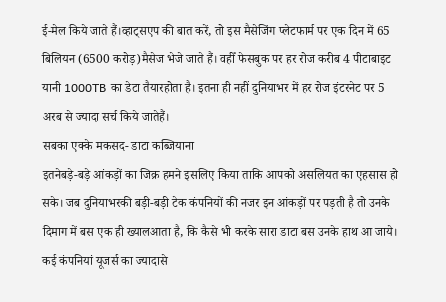ई-मेल किये जाते हैं।व्हाट्सएप की बात करें, तो इस मैसेजिंग प्लेटफार्म पर एक दिन में 65 बिलियन (6500 करोड़)मैसेज भेजे जाते हैं। वहीँ फेसबुक पर हर रोज करीब 4 पीटाबाइट यानी 1000TB का डेटा तैयारहोता है। इतना ही नहीं दुनियाभर में हर रोज इंटरनेट पर 5 अरब से ज्यादा सर्च किये जातेहैं।
सबका एक्के मकसद- डाटा कब्जियाना
इतनेबड़े-बड़े आंकड़ों का जिक्र हमने इसलिए किया ताकि आपको असलियत का एहसास हो सके। जब दुनियाभरकी बड़ी-बड़ी टेक कंपनियों की नजर इन आंकड़ों पर पड़ती है तो उनके दिमाग में बस एक ही ख्यालआता है, कि कैसे भी करके सारा डाटा बस उनके हाथ आ जाये। कई कंपनियां यूजर्स का ज्यादासे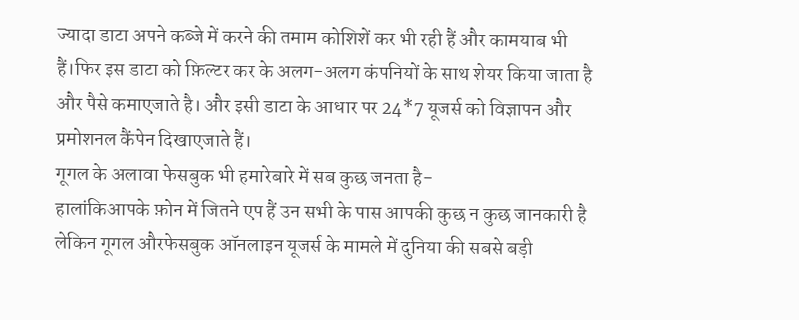ज्यादा डाटा अपने कब्जे में करने की तमाम कोशिशें कर भी रही हैं और कामयाब भी हैं।फिर इस डाटा को फ़िल्टर कर के अलग-अलग कंपनियों के साथ शेयर किया जाता है और पैसे कमाएजाते है। और इसी डाटा के आधार पर 24*7 यूजर्स को विज्ञापन और प्रमोशनल कैंपेन दिखाएजाते हैं।
गूगल के अलावा फेसबुक भी हमारेबारे में सब कुछ जनता है-
हालांकिआपके फ़ोन में जितने एप हैं उन सभी के पास आपकी कुछ न कुछ जानकारी है लेकिन गूगल औरफेसबुक ऑनलाइन यूजर्स के मामले में दुनिया की सबसे बड़ी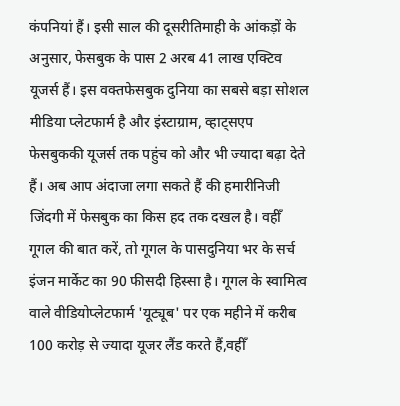कंपनियां हैं। इसी साल की दूसरीतिमाही के आंकड़ों के अनुसार, फेसबुक के पास 2 अरब 41 लाख एक्टिव यूजर्स हैं। इस वक्तफेसबुक दुनिया का सबसे बड़ा सोशल मीडिया प्लेटफार्म है और इंस्टाग्राम, व्हाट्सएप फेसबुककी यूजर्स तक पहुंच को और भी ज्यादा बढ़ा देते हैं। अब आप अंदाजा लगा सकते हैं की हमारीनिजी जिंदगी में फेसबुक का किस हद तक दखल है। वहीँ गूगल की बात करें, तो गूगल के पासदुनिया भर के सर्च इंजन मार्केट का 90 फीसदी हिस्सा है। गूगल के स्वामित्व वाले वीडियोप्लेटफार्म 'यूट्यूब' पर एक महीने में करीब 100 करोड़ से ज्यादा यूजर लैंड करते हैं,वहीँ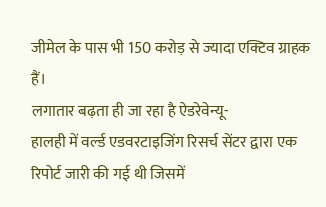जीमेल के पास भी 150 करोड़ से ज्यादा एक्टिव ग्राहक हैं।
लगातार बढ़ता ही जा रहा है ऐडरेवेन्यू-
हालही में वर्ल्ड एडवरटाइजिंग रिसर्च सेंटर द्वारा एक रिपोर्ट जारी की गई थी जिसमें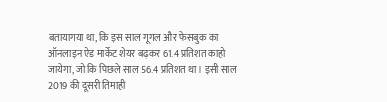बतायागया था, कि इस साल गूगल और फेसबुक का ऑनलाइन ऐड मार्केट शेयर बढ़कर 61.4 प्रतिशत काहो जायेगा, जो कि पिछले साल 56.4 प्रतिशत था। इसी साल 2019 की दूसरी तिमाही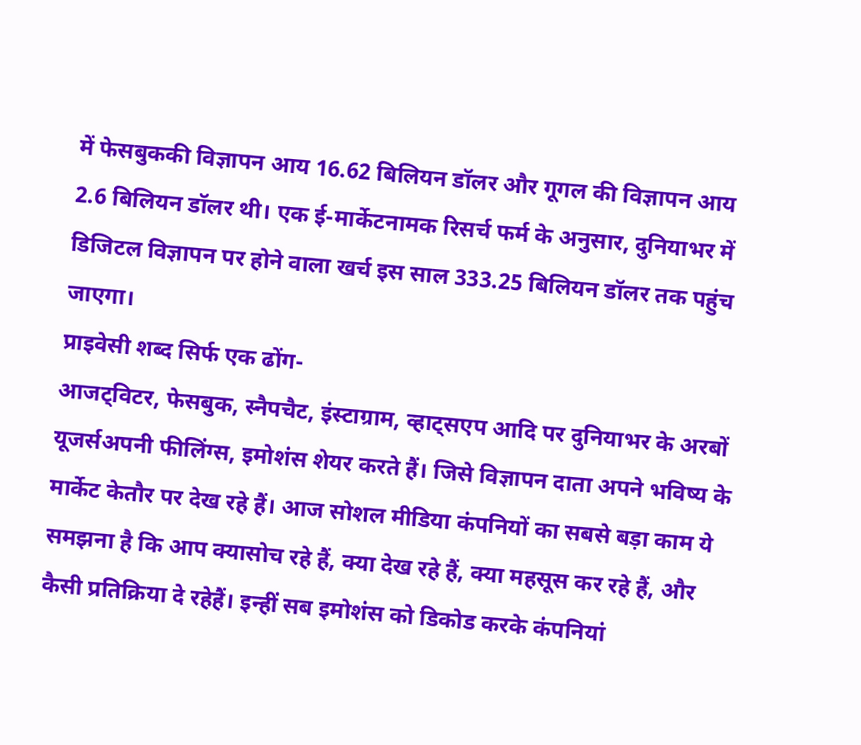में फेसबुककी विज्ञापन आय 16.62 बिलियन डॉलर और गूगल की विज्ञापन आय 2.6 बिलियन डॉलर थी। एक ई-मार्केटनामक रिसर्च फर्म के अनुसार, दुनियाभर में डिजिटल विज्ञापन पर होने वाला खर्च इस साल 333.25 बिलियन डॉलर तक पहुंच जाएगा।
प्राइवेसी शब्द सिर्फ एक ढोंग-
आजट्विटर, फेसबुक, स्नैपचैट, इंस्टाग्राम, व्हाट्सएप आदि पर दुनियाभर के अरबों यूजर्सअपनी फीलिंग्स, इमोशंस शेयर करते हैं। जिसे विज्ञापन दाता अपने भविष्य के मार्केट केतौर पर देख रहे हैं। आज सोशल मीडिया कंपनियों का सबसे बड़ा काम ये समझना है कि आप क्यासोच रहे हैं, क्या देख रहे हैं, क्या महसूस कर रहे हैं, और कैसी प्रतिक्रिया दे रहेहैं। इन्हीं सब इमोशंस को डिकोड करके कंपनियां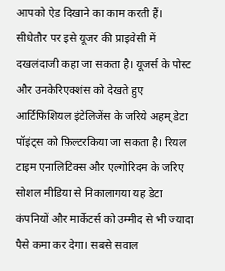आपको ऐड दिखाने का काम करती हैं। सीधेतौर पर इसे यूजर की प्राइवेसी में दखलंदाजी कहा जा सकता है। यूजर्स के पोस्ट और उनकेरिएक्शंस को देखते हुए आर्टिफिशियल इंटेलिजेंस के जरिये अहम् डेटा पॉइंट्स को फ़िल्टरकिया जा सकता है। रियल टाइम एनालिटिक्स और एल्गोरिदम के जरिए सोशल मीडिया से निकालागया यह डेटा कंपनियों और मार्केटर्स को उम्मीद से भी ज्यादा पैसे कमा कर देगा। सबसे सवाल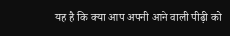यह है कि क्या आप अपनी आने वाली पीढ़ी को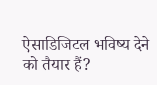ऐसाडिजिटल भविष्य देने को तैयार हैं?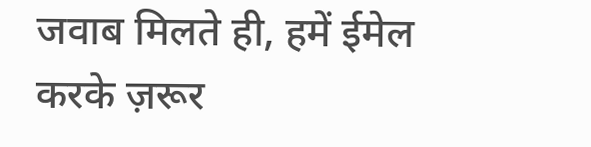जवाब मिलते ही, हमें ईमेल करके ज़रूर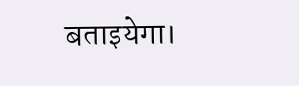बताइयेगा।